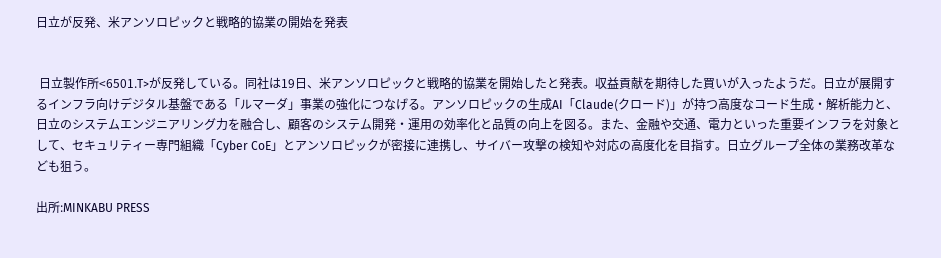日立が反発、米アンソロピックと戦略的協業の開始を発表


 日立製作所<6501.T>が反発している。同社は19日、米アンソロピックと戦略的協業を開始したと発表。収益貢献を期待した買いが入ったようだ。日立が展開するインフラ向けデジタル基盤である「ルマーダ」事業の強化につなげる。アンソロピックの生成AI「Claude(クロード)」が持つ高度なコード生成・解析能力と、日立のシステムエンジニアリング力を融合し、顧客のシステム開発・運用の効率化と品質の向上を図る。また、金融や交通、電力といった重要インフラを対象として、セキュリティー専門組織「Cyber CoE」とアンソロピックが密接に連携し、サイバー攻撃の検知や対応の高度化を目指す。日立グループ全体の業務改革なども狙う。

出所:MINKABU PRESS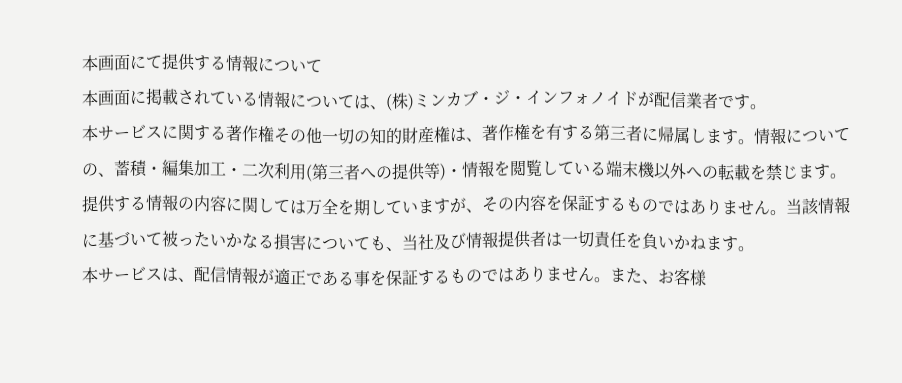本画面にて提供する情報について
本画面に掲載されている情報については、(株)ミンカブ・ジ・インフォノイドが配信業者です。
本サービスに関する著作権その他一切の知的財産権は、著作権を有する第三者に帰属します。情報についての、蓄積・編集加工・二次利用(第三者への提供等)・情報を閲覧している端末機以外への転載を禁じます。
提供する情報の内容に関しては万全を期していますが、その内容を保証するものではありません。当該情報に基づいて被ったいかなる損害についても、当社及び情報提供者は一切責任を負いかねます。
本サービスは、配信情報が適正である事を保証するものではありません。また、お客様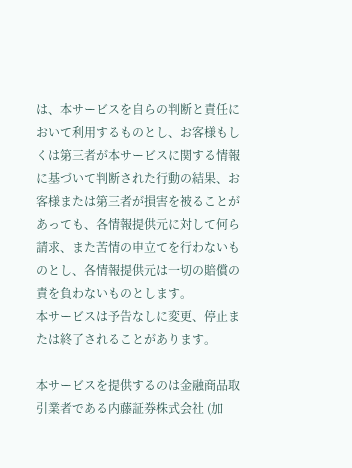は、本サービスを自らの判断と責任において利用するものとし、お客様もしくは第三者が本サービスに関する情報に基づいて判断された行動の結果、お客様または第三者が損害を被ることがあっても、各情報提供元に対して何ら請求、また苦情の申立てを行わないものとし、各情報提供元は一切の賠償の責を負わないものとします。
本サービスは予告なしに変更、停止または終了されることがあります。

本サービスを提供するのは金融商品取引業者である内藤証券株式会社 (加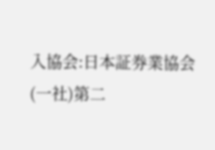入協会:日本証券業協会 (一社)第二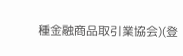種金融商品取引業協会)(登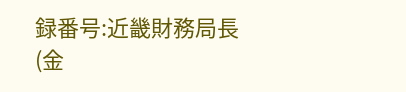録番号:近畿財務局長(金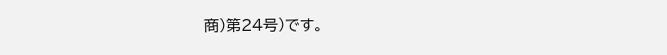商)第24号)です。